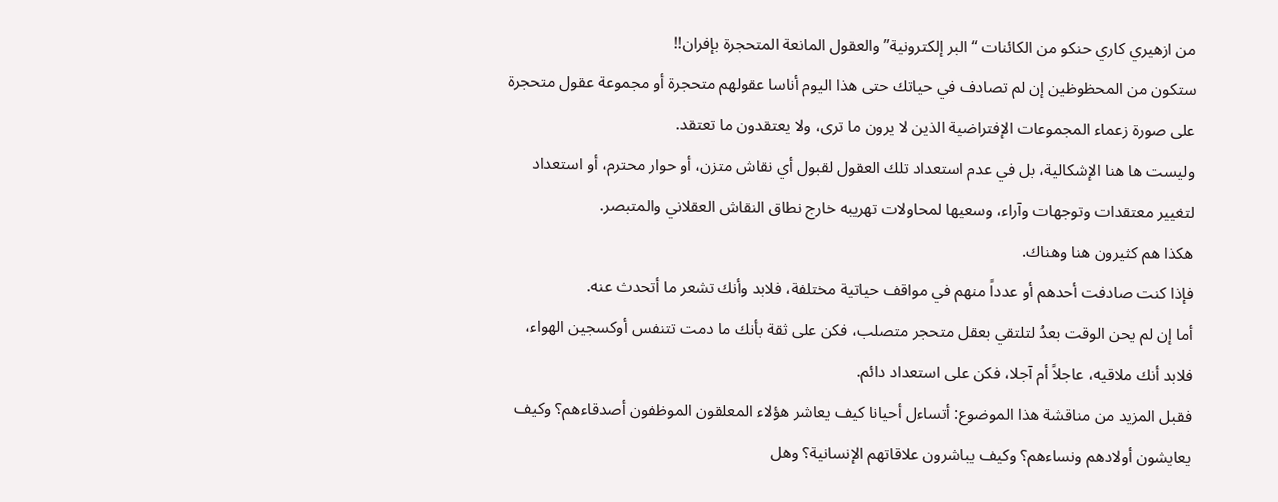من ازهيري كاري حنكو من الكائنات “البر إلكترونية” والعقول المانعة المتحجرة بإفران!!
ستكون من المحظوظين إن لم تصادف في حياتك حتى هذا اليوم أناسا عقولهم متحجرة أو مجموعة عقول متحجرة على صورة زعماء المجموعات الإفتراضية الذين لا يرون ما ترى، ولا يعتقدون ما تعتقد.
وليست ها هنا الإشكالية، بل في عدم استعداد تلك العقول لقبول أي نقاش متزن، أو حوار محترم، أو استعداد لتغيير معتقدات وتوجهات وآراء، وسعيها لمحاولات تهريبه خارج نطاق النقاش العقلاني والمتبصر.
هكذا هم كثيرون هنا وهناك.
فإذا كنت صادفت أحدهم أو عدداً منهم في مواقف حياتية مختلفة، فلابد وأنك تشعر ما أتحدث عنه.
أما إن لم يحن الوقت بعدُ لتلتقي بعقل متحجر متصلب، فكن على ثقة بأنك ما دمت تتنفس أوكسجين الهواء، فلابد أنك ملاقيه، عاجلاً أم آجلا، فكن على استعداد دائم.
فقبل المزيد من مناقشة هذا الموضوع: أتساءل أحيانا كيف يعاشر هؤلاء المعلقون الموظفون أصدقاءهم؟ وكيف يعايشون أولادهم ونساءهم؟ وكيف يباشرون علاقاتهم الإنسانية؟ وهل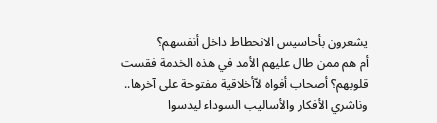يشعرون بأحاسيس الانحطاط داخل أنفسهم؟
أم هم ممن طال عليهم الأمد في هذه الخدمة فقست قلوبهم؟ أصحاب أفواه لاّأخلاقية مفتوحة على آخرها.. وناشري الأفكار والأساليب السوداء ليدسوا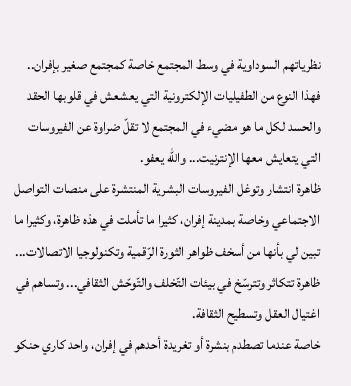نظرياتهم السوداوية في وسط المجتمع خاصة كمجتمع صغير بإفران..
فهذا النوع من الطفيليات الإلكترونية التي يعشعش في قلوبها الحقد والحسد لكل ما هو مضيء في المجتمع لا تقلّ ضراوة عن الفيروسات التي يتعايش معها الإنترنيت... والله يعفو.
ظاهرة انتشار وتوغل الفيروسات البشرية المنتشرة على منصات التواصل الاجتماعي وخاصة بمدينة إفران، كثيرا ما تأملت في هذه ظاهرة، وكثيرا ما تبين لي بأنها من أسخف ظواهر الثورة الرّقمية وتكنولوجيا الاتصالات...
ظاهرة تتكاثر وتترسّخ في بيئات التّخلف والتّوحّش الثقافي... وتساهم في اغتيال العقل وتسطيح الثقافة.
خاصة عندما تصطدم بنشرة أو تغريدة أحدهم في إفران، واحد كاري حنكو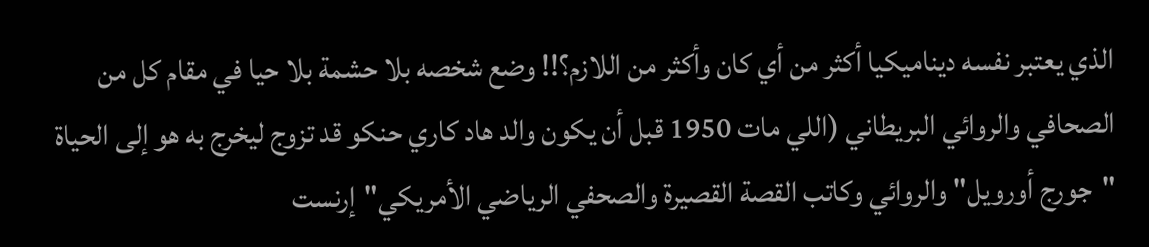الذي يعتبر نفسه ديناميكيا أكثر من أي كان وأكثر من اللازم؟!! وضع شخصه بلا حشمة بلا حيا في مقام كل من الصحافي والروائي البريطاني (اللي مات 1950 قبل أن يكون والد هاد كاري حنكو قد تزوج ليخرج به هو إلى الحياة "جورج أورويل" والروائي وكاتب القصة القصيرة والصحفي الرياضي الأمريكي"إرنست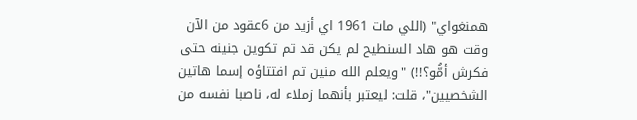همنغواي" (اللي مات 1961 اي أزيد من 6عقود من الآن وقت هو هاد السنطيح لم يكن قد تم تكوين جنينه حتى فكرش أمُّو؟!!) "ويعلم الله منين تم افتتاؤه إسما هاتين الشخصيين"، قلت: ليعتبر بأنهما زملاء له، ناصبا نفسه من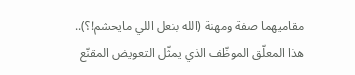مقاميهما صفة ومهنة (الله بنعل اللي مايحشم!؟)..
هذا المعلّق الموظّف الذي يمثّل التعويض المقنّع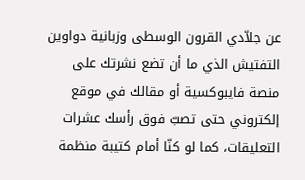عن جلاّدي القرون الوسطى وزبانية دواوين التفتيش الذي ما أن تضع نشرتك على منصة فايبوكسية أو مقالك في موقع إلكتروني حتى تصبّ فوق رأسك عشرات التعليقات، كما لو كنّا أمام كتيبة منظمة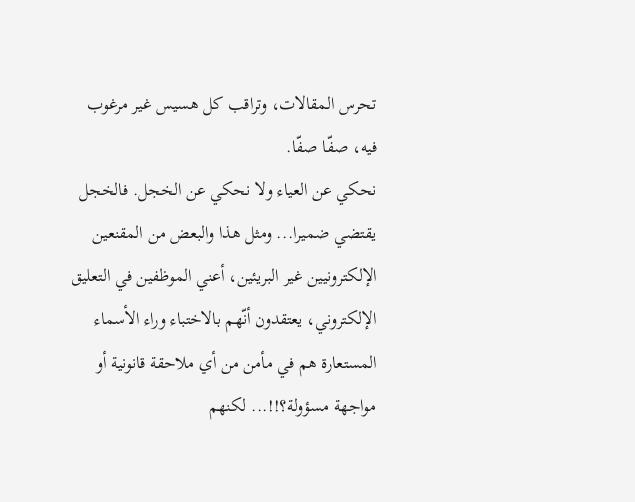تحرس المقالات، وتراقب كل هسيس غير مرغوب فيه، صفّا صفّا.
نحكي عن العياء ولا نحكي عن الخجل. فالخجل يقتضي ضميرا... ومثل هذا والبعض من المقنعين الإلكترونيين غير البريئين، أعني الموظفين في التعليق الإلكتروني، يعتقدون أنّهم بالاختباء وراء الأسماء المستعارة هم في مأمن من أي ملاحقة قانونية أو مواجهة مسؤولة؟!!... لكنهم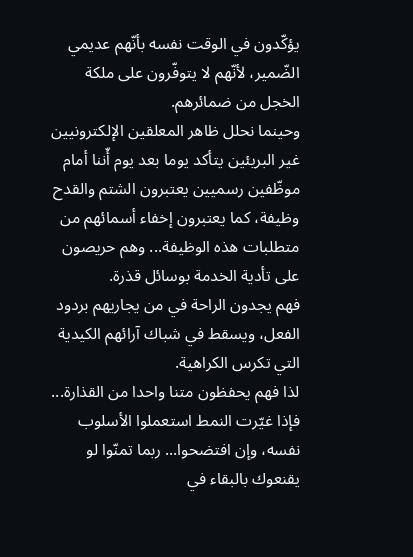يؤكّدون في الوقت نفسه بأنّهم عديمي الضّمير، لأنّهم لا يتوفّرون على ملكة الخجل من ضمائرهم.
وحينما نحلل ظاهر المعلقين الإلكترونيين غير البريئين يتأكد يوما بعد يوم أّننا أمام موظّفين رسميين يعتبرون الشتم والقدح وظيفة، كما يعتبرون إخفاء أسمائهم من متطلبات هذه الوظيفة... وهم حريصون على تأدية الخدمة بوسائل قذرة.
فهم يجدون الراحة في من يجاريهم بردود الفعل، ويسقط في شباك آرائهم الكيدية التي تكرس الكراهية.
لذا فهم يحفظون متنا واحدا من القذارة... فإذا غيّرت النمط استعملوا الأسلوب نفسه، وإن افتضحوا... ربما تمنّوا لو يقنعوك بالبقاء في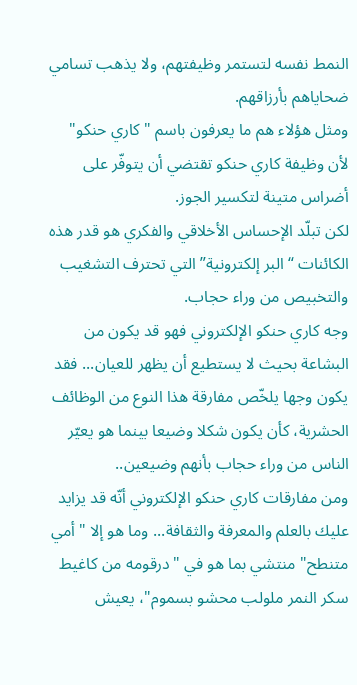النمط نفسه لتستمر وظيفتهم، ولا يذهب تسامي ضحاياهم بأرزاقهم.
ومثل هؤلاء هم ما يعرفون باسم "كاري حنكو" لأن وظيفة كاري حنكو تقتضي أن يتوفّر على أضراس متينة لتكسير الجوز.
لكن تبلّد الإحساس الأخلاقي والفكري هو قدر هذه الكائنات “البر إلكترونية” التي تحترف التشغيب والتخبيص من وراء حجاب.
وجه كاري حنكو الإلكتروني فهو قد يكون من البشاعة بحيث لا يستطيع أن يظهر للعيان... فقد يكون وجها يلخّص مفارقة هذا النوع من الوظائف الحشرية، كأن يكون شكلا وضيعا بينما هو يعيّر الناس من وراء حجاب بأنهم وضيعين..
ومن مفارقات كاري حنكو الإلكتروني أنّه قد يزايد عليك بالعلم والمعرفة والثقافة... وما هو إلا "أمي متنطح" منتشي بما هو في "درقومه من كاغيط سكر النمر ملولب محشو بسموم"، يعيش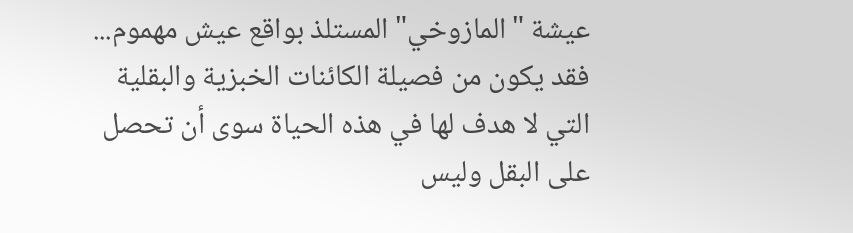عيشة "المازوخي" المستلذ بواقع عيش مهموم... فقد يكون من فصيلة الكائنات الخبزية والبقلية التي لا هدف لها في هذه الحياة سوى أن تحصل على البقل وليس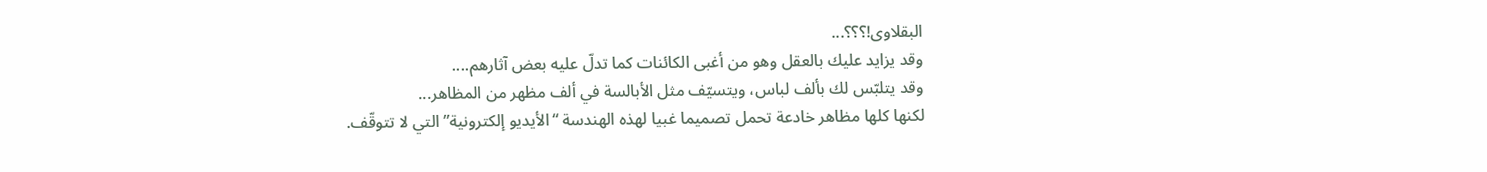البقلاوى!؟؟؟...
وقد يزايد عليك بالعقل وهو من أغبى الكائنات كما تدلّ عليه بعض آثارهم....
وقد يتلبّس لك بألف لباس، ويتسيّف مثل الأبالسة في ألف مظهر من المظاهر...
لكنها كلها مظاهر خادعة تحمل تصميما غبيا لهذه الهندسة “الأيديو إلكترونية” التي لا تتوقّف.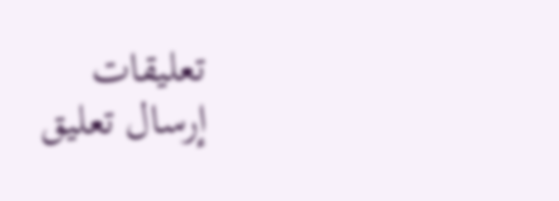تعليقات
إرسال تعليق